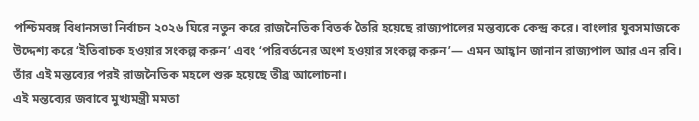পশ্চিমবঙ্গ বিধানসভা নির্বাচন ২০২৬ ঘিরে নতুন করে রাজনৈতিক বিতর্ক তৈরি হয়েছে রাজ্যপালের মন্তব্যকে কেন্দ্র করে। বাংলার যুবসমাজকে উদ্দেশ্য করে ‘ইতিবাচক হওয়ার সংকল্প করুন’ এবং ‘পরিবর্তনের অংশ হওয়ার সংকল্প করুন’— এমন আহ্বান জানান রাজ্যপাল আর এন রবি। তাঁর এই মন্তব্যের পরই রাজনৈতিক মহলে শুরু হয়েছে তীব্র আলোচনা।
এই মন্তব্যের জবাবে মুখ্যমন্ত্রী মমতা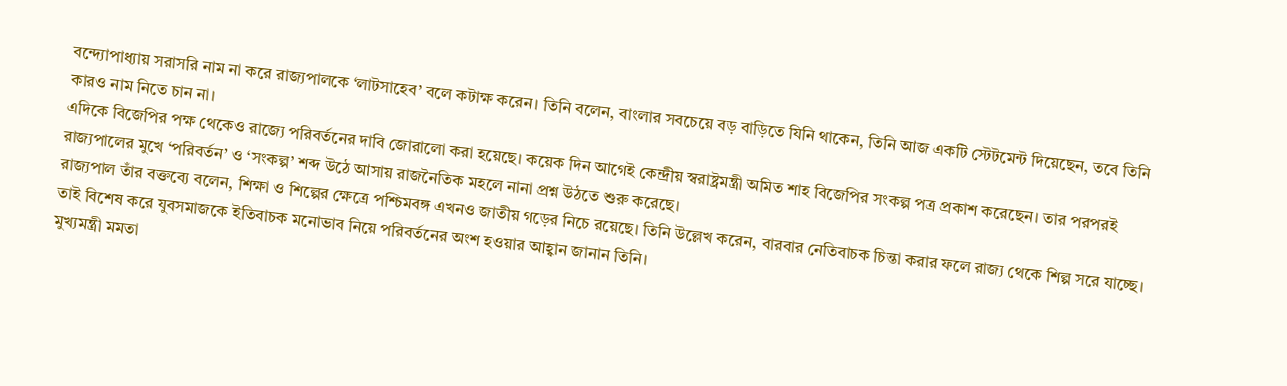বন্দ্যোপাধ্যায় সরাসরি নাম না করে রাজ্যপালকে ‘লাটসাহেব’ বলে কটাক্ষ করেন। তিনি বলেন, বাংলার সবচেয়ে বড় বাড়িতে যিনি থাকেন, তিনি আজ একটি স্টেটমেন্ট দিয়েছেন, তবে তিনি কারও নাম নিতে চান না।
এদিকে বিজেপির পক্ষ থেকেও রাজ্যে পরিবর্তনের দাবি জোরালো করা হয়েছে। কয়েক দিন আগেই কেন্দ্রীয় স্বরাষ্ট্রমন্ত্রী অমিত শাহ বিজেপির সংকল্প পত্র প্রকাশ করেছেন। তার পরপরই রাজ্যপালের মুখে ‘পরিবর্তন’ ও ‘সংকল্প’ শব্দ উঠে আসায় রাজনৈতিক মহলে নানা প্রশ্ন উঠতে শুরু করেছে।
রাজ্যপাল তাঁর বক্তব্যে বলেন, শিক্ষা ও শিল্পের ক্ষেত্রে পশ্চিমবঙ্গ এখনও জাতীয় গড়ের নিচে রয়েছে। তিনি উল্লেখ করেন, বারবার নেতিবাচক চিন্তা করার ফলে রাজ্য থেকে শিল্প সরে যাচ্ছে। তাই বিশেষ করে যুবসমাজকে ইতিবাচক মনোভাব নিয়ে পরিবর্তনের অংশ হওয়ার আহ্বান জানান তিনি।
মুখ্যমন্ত্রী মমতা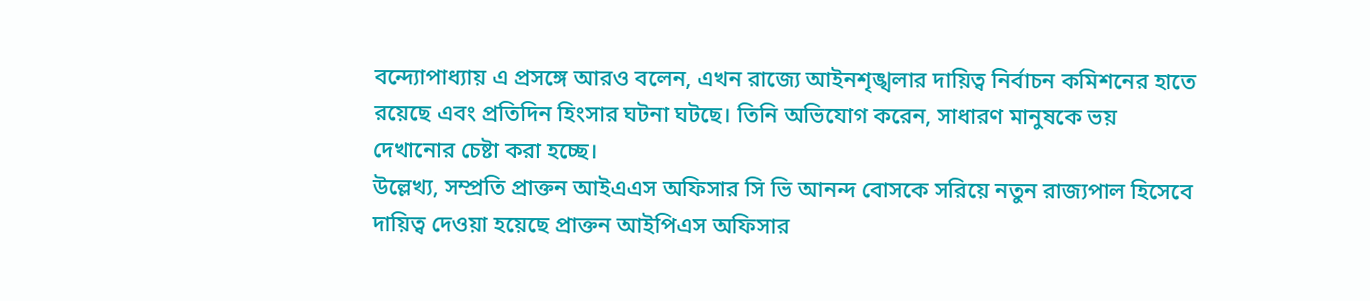বন্দ্যোপাধ্যায় এ প্রসঙ্গে আরও বলেন, এখন রাজ্যে আইনশৃঙ্খলার দায়িত্ব নির্বাচন কমিশনের হাতে রয়েছে এবং প্রতিদিন হিংসার ঘটনা ঘটছে। তিনি অভিযোগ করেন, সাধারণ মানুষকে ভয় দেখানোর চেষ্টা করা হচ্ছে।
উল্লেখ্য, সম্প্রতি প্রাক্তন আইএএস অফিসার সি ভি আনন্দ বোসকে সরিয়ে নতুন রাজ্যপাল হিসেবে দায়িত্ব দেওয়া হয়েছে প্রাক্তন আইপিএস অফিসার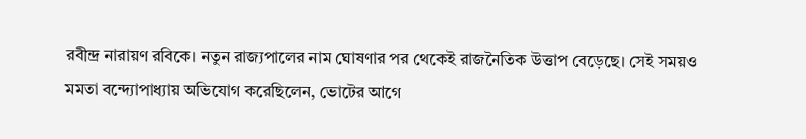রবীন্দ্র নারায়ণ রবিকে। নতুন রাজ্যপালের নাম ঘোষণার পর থেকেই রাজনৈতিক উত্তাপ বেড়েছে। সেই সময়ও মমতা বন্দ্যোপাধ্যায় অভিযোগ করেছিলেন, ভোটের আগে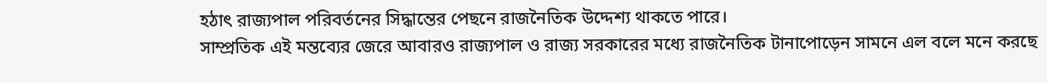হঠাৎ রাজ্যপাল পরিবর্তনের সিদ্ধান্তের পেছনে রাজনৈতিক উদ্দেশ্য থাকতে পারে।
সাম্প্রতিক এই মন্তব্যের জেরে আবারও রাজ্যপাল ও রাজ্য সরকারের মধ্যে রাজনৈতিক টানাপোড়েন সামনে এল বলে মনে করছে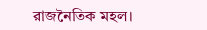রাজনৈতিক মহল।